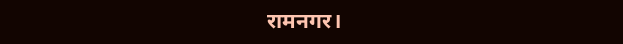रामनगर।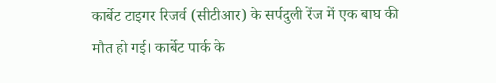कार्बेट टाइगर रिजर्व (सीटीआर) के सर्पदुली रेंज में एक बाघ की मौत हो गई। कार्बेट पार्क के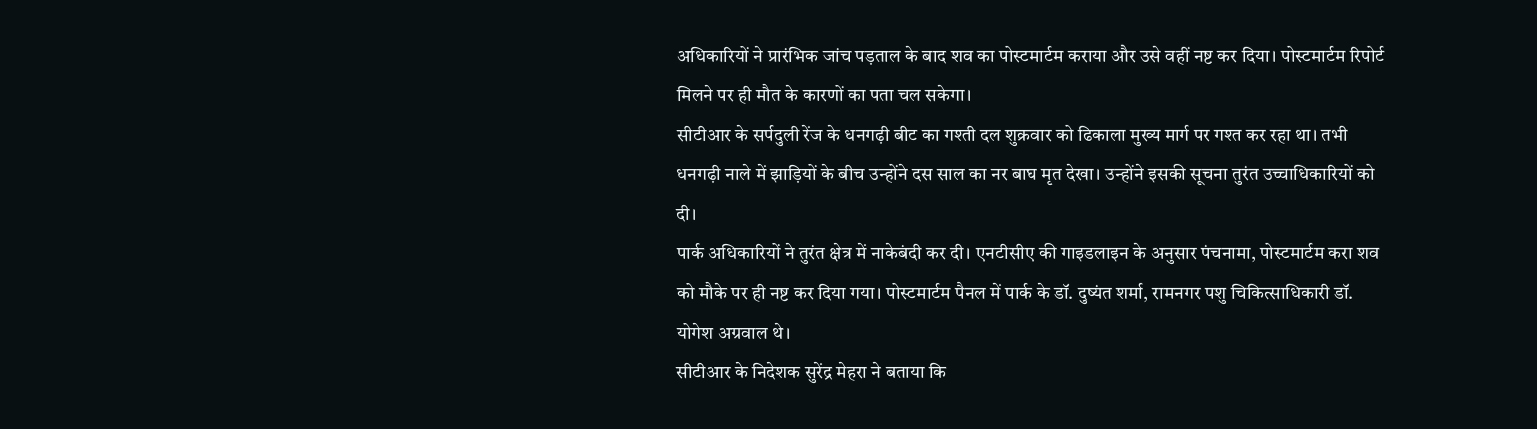अधिकारियों ने प्रारंभिक जांच पड़ताल के बाद शव का पोस्टमार्टम कराया और उसे वहीं नष्ट कर दिया। पोस्टमार्टम रिपोर्ट मिलने पर ही मौत के कारणों का पता चल सकेगा।
सीटीआर के सर्पदुली रेंज के धनगढ़ी बीट का गश्ती दल शुक्रवार को ढिकाला मुख्य मार्ग पर गश्त कर रहा था। तभी धनगढ़ी नाले में झाड़ियों के बीच उन्होंने दस साल का नर बाघ मृत देखा। उन्होंने इसकी सूचना तुरंत उच्चाधिकारियों को दी।
पार्क अधिकारियों ने तुरंत क्षेत्र में नाकेबंदी कर दी। एनटीसीए की गाइडलाइन के अनुसार पंचनामा, पोस्टमार्टम करा शव को मौके पर ही नष्ट कर दिया गया। पोस्टमार्टम पैनल में पार्क के डॉ. दुष्यंत शर्मा, रामनगर पशु चिकित्साधिकारी डॉ. योगेश अग्रवाल थे।
सीटीआर के निदेशक सुरेंद्र मेहरा ने बताया कि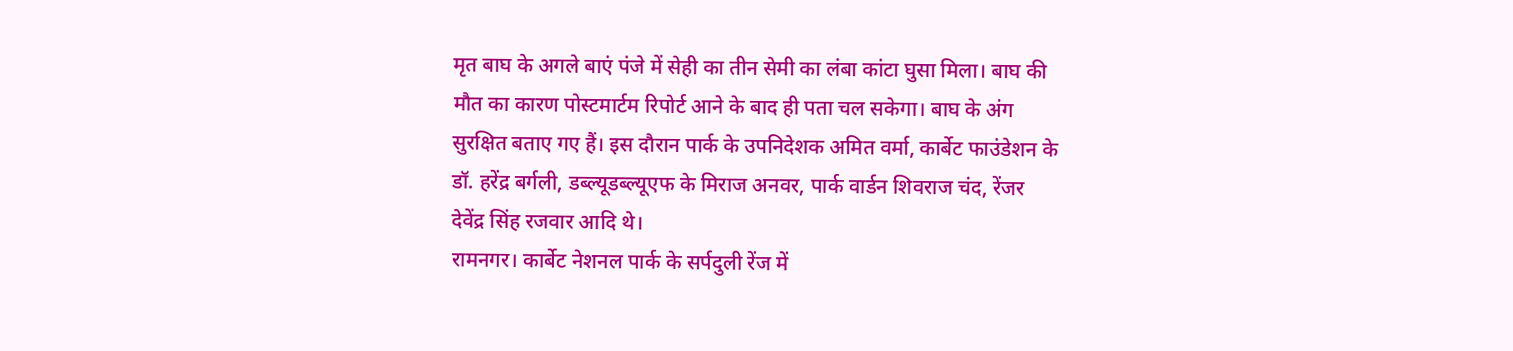मृत बाघ के अगले बाएं पंजे में सेही का तीन सेमी का लंबा कांटा घुसा मिला। बाघ की मौत का कारण पोस्टमार्टम रिपोर्ट आने के बाद ही पता चल सकेगा। बाघ के अंग सुरक्षित बताए गए हैं। इस दौरान पार्क के उपनिदेशक अमित वर्मा, कार्बेट फाउंडेशन के डॉ. हरेंद्र बर्गली, डब्ल्यूडब्ल्यूएफ के मिराज अनवर, पार्क वार्डन शिवराज चंद, रेंजर देवेंद्र सिंह रजवार आदि थे।
रामनगर। कार्बेट नेशनल पार्क के सर्पदुली रेंज में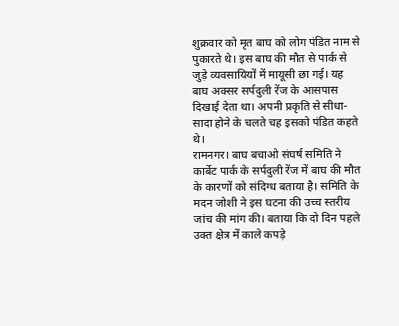शुक्रवार को मृत बाघ को लोग पंडित नाम से पुकारते थे। इस बाघ की मौत से पार्क से जुड़े व्यवसायियों में मायूसी छा गई। यह बाघ अक्सर सर्पदुली रेंज के आसपास दिखाई देता था। अपनी प्रकृति से सीधा-सादा होने के चलते चह इसको पंडित कहते थे।
रामनगर। बाघ बचाओ संघर्ष समिति ने कार्बेट पार्क के सर्पदुली रेंज में बाघ की मौत के कारणों को संदिग्ध बताया है। समिति के मदन जोशी ने इस घटना की उच्च स्तरीय जांच की मांग की। बताया कि दो दिन पहले उक्त क्षेत्र में काले कपड़े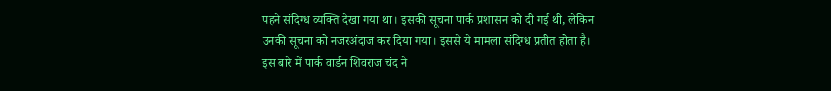पहने संदिग्ध व्यक्ति देखा गया था। इसकी सूचना पार्क प्रशासन को दी गई थी, लेकिन उनकी सूचना को नजरअंदाज कर दिया गया। इससे ये मामला संदिग्ध प्रतीत होता है। इस बारे में पार्क वार्डन शिवराज चंद ने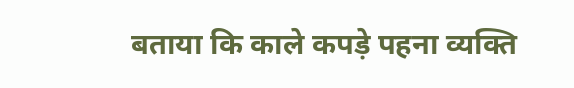बताया कि काले कपड़े पहना व्यक्ति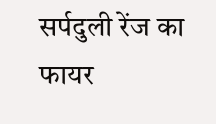सर्पदुली रेंज का फायर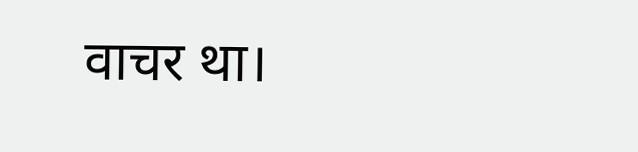वाचर था।